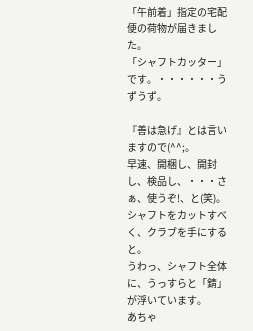「午前着」指定の宅配便の荷物が届きました。
「シャフトカッター」です。・・・・・・うずうず。

『善は急げ』とは言いますので(^^;。
早速、開梱し、開封し、検品し、・・・さぁ、使うぞ!、と(笑)。
シャフトをカットすべく、クラブを手にすると。
うわっ、シャフト全体に、うっすらと「錆」が浮いています。
あちゃ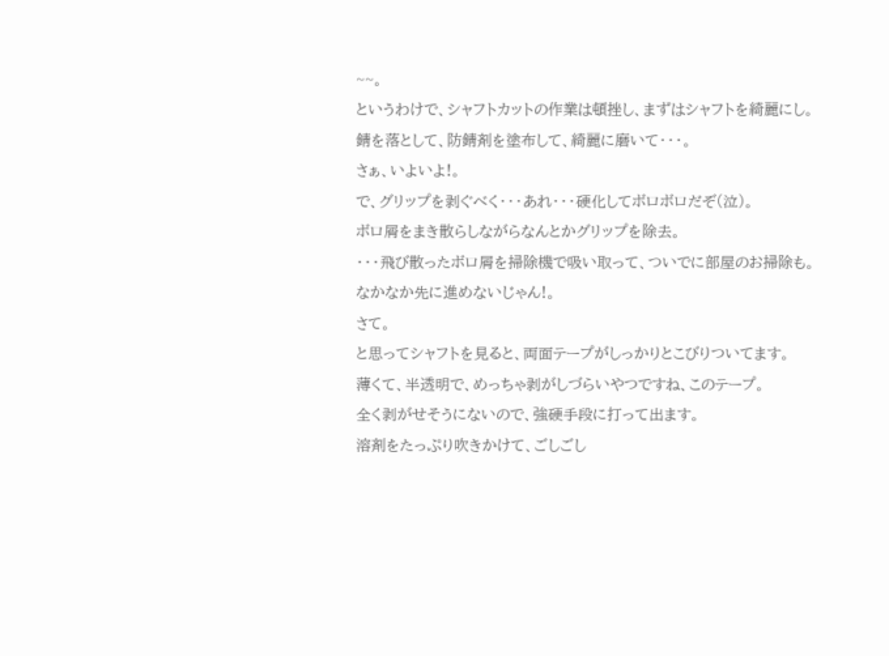~~。
というわけで、シャフトカットの作業は頓挫し、まずはシャフトを綺麗にし。
錆を落として、防錆剤を塗布して、綺麗に磨いて・・・。
さぁ、いよいよ!。
で、グリップを剥ぐべく・・・あれ・・・硬化してボロボロだぞ(泣)。
ボロ屑をまき散らしながらなんとかグリップを除去。
・・・飛び散ったボロ屑を掃除機で吸い取って、ついでに部屋のお掃除も。
なかなか先に進めないじゃん!。
さて。
と思ってシャフトを見ると、両面テープがしっかりとこびりついてます。
薄くて、半透明で、めっちゃ剥がしづらいやつですね、このテープ。
全く剥がせそうにないので、強硬手段に打って出ます。
溶剤をたっぷり吹きかけて、ごしごし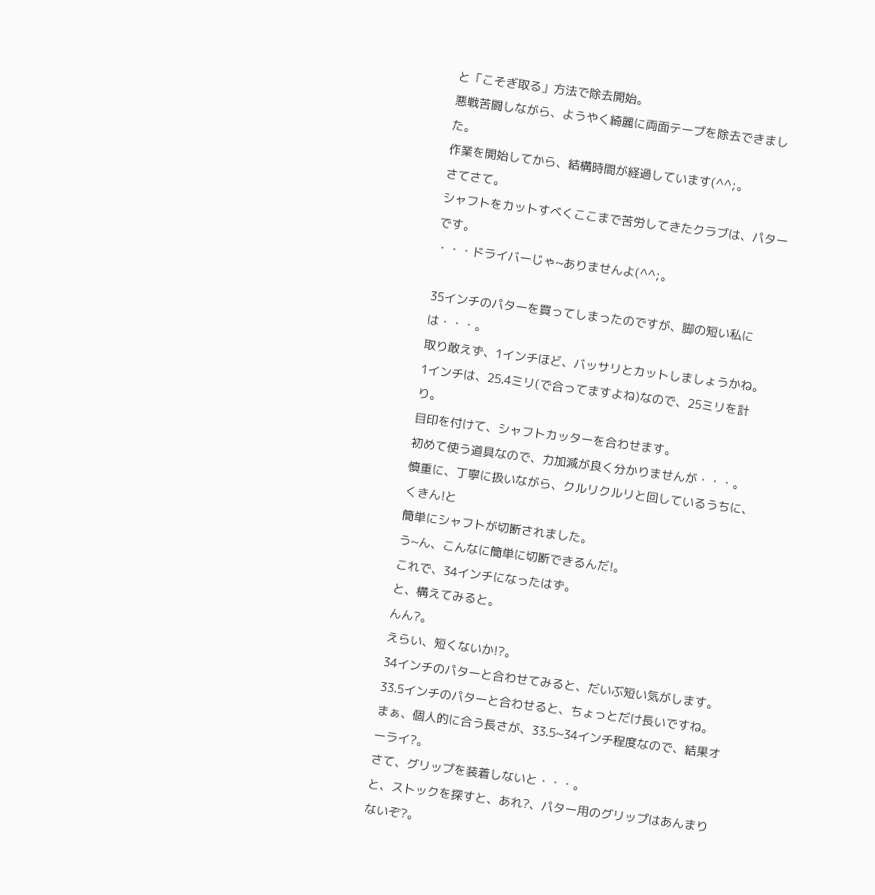と「こそぎ取る」方法で除去開始。
悪戦苦闘しながら、ようやく綺麗に両面テープを除去できました。
作業を開始してから、結構時間が経過しています(^^;。
さてさて。
シャフトをカットすべくここまで苦労してきたクラブは、パターです。
・・・ドライバーじゃ~ありませんよ(^^;。

35インチのパターを買ってしまったのですが、脚の短い私には・・・。
取り敢えず、1インチほど、バッサリとカットしましょうかね。
1インチは、25.4ミリ(で合ってますよね)なので、25ミリを計り。
目印を付けて、シャフトカッターを合わせます。
初めて使う道具なので、力加減が良く分かりませんが・・・。
慎重に、丁寧に扱いながら、クルリクルリと回しているうちに、くきん!と
簡単にシャフトが切断されました。
う~ん、こんなに簡単に切断できるんだ!。
これで、34インチになったはず。
と、構えてみると。
んん?。
えらい、短くないか!?。
34インチのパターと合わせてみると、だいぶ短い気がします。
33.5インチのパターと合わせると、ちょっとだけ長いですね。
まぁ、個人的に合う長さが、33.5~34インチ程度なので、結果オーライ?。
さて、グリップを装着しないと・・・。
と、ストックを探すと、あれ?、パター用のグリップはあんまりないぞ?。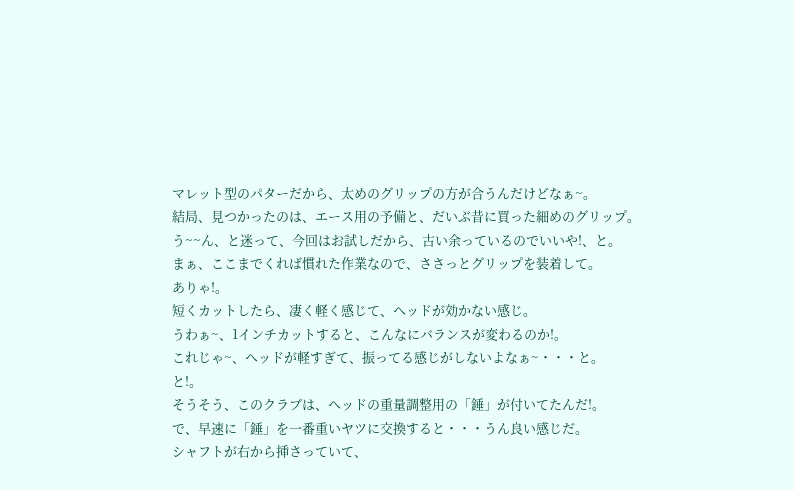マレット型のパターだから、太めのグリップの方が合うんだけどなぁ~。
結局、見つかったのは、エース用の予備と、だいぶ昔に買った細めのグリップ。
う~~ん、と迷って、今回はお試しだから、古い余っているのでいいや!、と。
まぁ、ここまでくれば慣れた作業なので、ささっとグリップを装着して。
ありゃ!。
短くカットしたら、凄く軽く感じて、ヘッドが効かない感じ。
うわぁ~、1インチカットすると、こんなにバランスが変わるのか!。
これじゃ~、ヘッドが軽すぎて、振ってる感じがしないよなぁ~・・・と。
と!。
そうそう、このクラブは、ヘッドの重量調整用の「錘」が付いてたんだ!。
で、早速に「錘」を一番重いヤツに交換すると・・・うん良い感じだ。
シャフトが右から挿さっていて、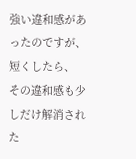強い違和感があったのですが、短くしたら、
その違和感も少しだけ解消された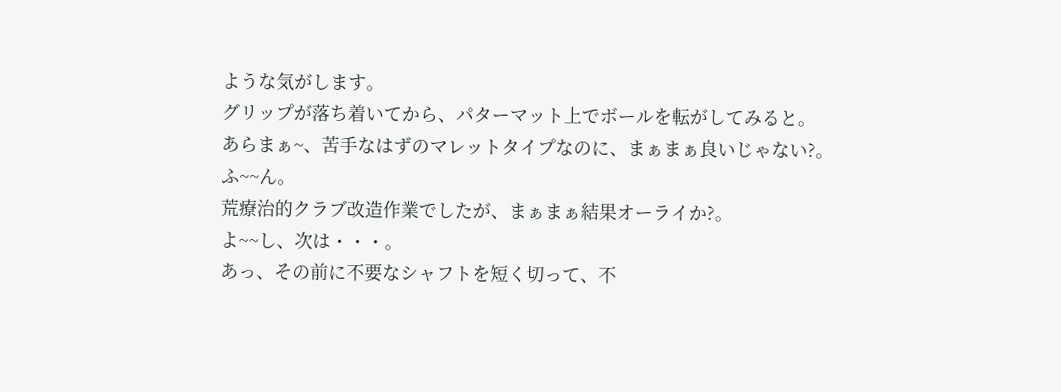ような気がします。
グリップが落ち着いてから、パターマット上でボールを転がしてみると。
あらまぁ~、苦手なはずのマレットタイプなのに、まぁまぁ良いじゃない?。
ふ~~ん。
荒療治的クラブ改造作業でしたが、まぁまぁ結果オーライか?。
よ~~し、次は・・・。
あっ、その前に不要なシャフトを短く切って、不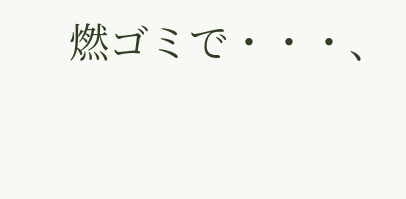燃ゴミで・・・、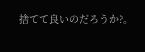捨てて良いのだろうか?。